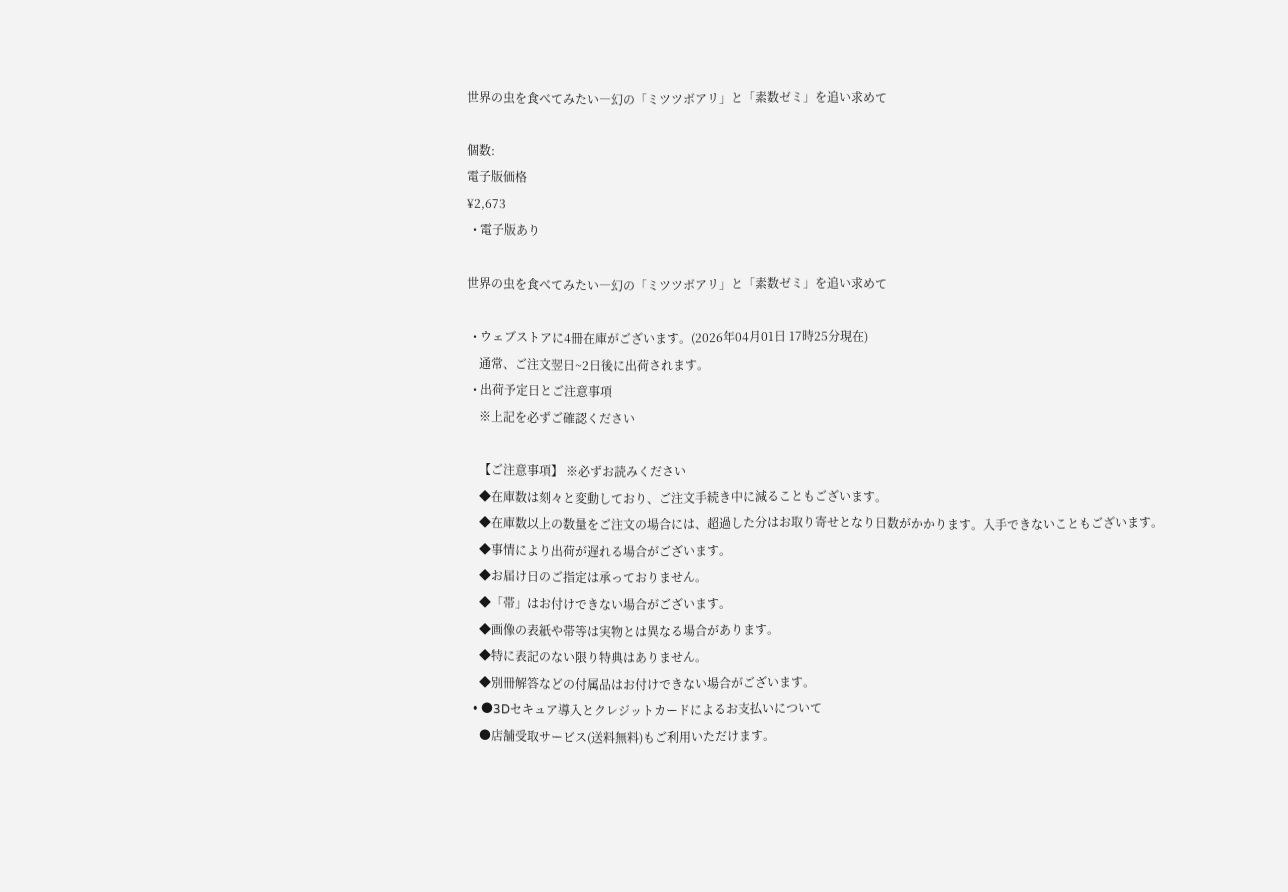世界の虫を食べてみたい―幻の「ミツツボアリ」と「素数ゼミ」を追い求めて

個数:
電子版価格
¥2,673
  • 電子版あり

世界の虫を食べてみたい―幻の「ミツツボアリ」と「素数ゼミ」を追い求めて

  • ウェブストアに4冊在庫がございます。(2026年04月01日 17時25分現在)
    通常、ご注文翌日~2日後に出荷されます。
  • 出荷予定日とご注意事項
    ※上記を必ずご確認ください

    【ご注意事項】 ※必ずお読みください
    ◆在庫数は刻々と変動しており、ご注文手続き中に減ることもございます。
    ◆在庫数以上の数量をご注文の場合には、超過した分はお取り寄せとなり日数がかかります。入手できないこともございます。
    ◆事情により出荷が遅れる場合がございます。
    ◆お届け日のご指定は承っておりません。
    ◆「帯」はお付けできない場合がございます。
    ◆画像の表紙や帯等は実物とは異なる場合があります。
    ◆特に表記のない限り特典はありません。
    ◆別冊解答などの付属品はお付けできない場合がございます。
  • ●3Dセキュア導入とクレジットカードによるお支払いについて
    ●店舗受取サービス(送料無料)もご利用いただけます。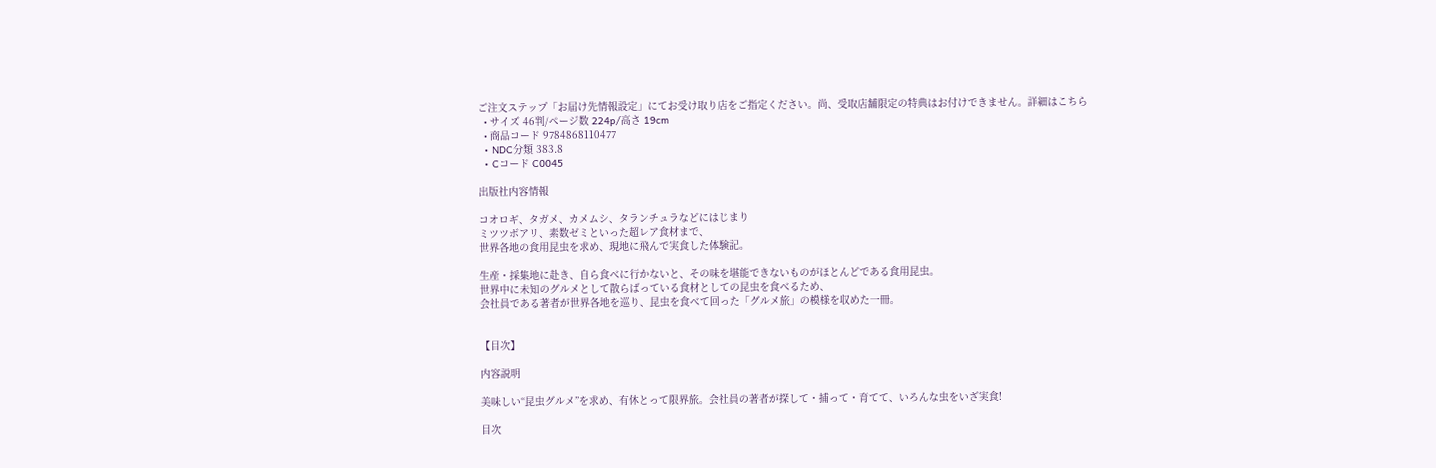ご注文ステップ「お届け先情報設定」にてお受け取り店をご指定ください。尚、受取店舗限定の特典はお付けできません。詳細はこちら
  • サイズ 46判/ページ数 224p/高さ 19cm
  • 商品コード 9784868110477
  • NDC分類 383.8
  • Cコード C0045

出版社内容情報

コオロギ、タガメ、カメムシ、タランチュラなどにはじまり
ミツツボアリ、素数ゼミといった超レア食材まで、
世界各地の食用昆虫を求め、現地に飛んで実食した体験記。

生産・採集地に赴き、自ら食べに行かないと、その味を堪能できないものがほとんどである食用昆虫。
世界中に未知のグルメとして散らばっている食材としての昆虫を食べるため、
会社員である著者が世界各地を巡り、昆虫を食べて回った「グルメ旅」の模様を収めた一冊。


【目次】

内容説明

美味しい“昆虫グルメ”を求め、有休とって限界旅。会社員の著者が探して・捕って・育てて、いろんな虫をいざ実食!

目次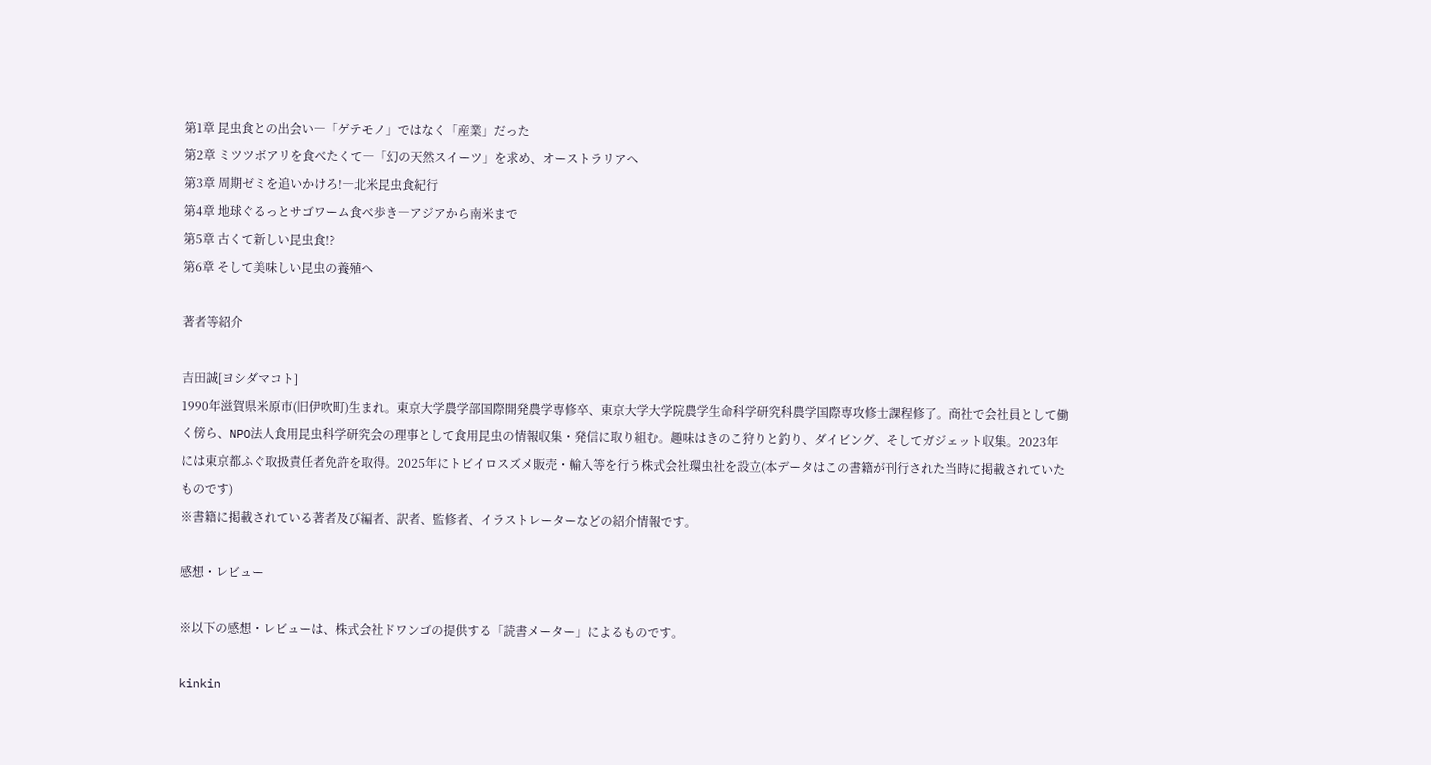第1章 昆虫食との出会い―「ゲテモノ」ではなく「産業」だった
第2章 ミツツボアリを食べたくて―「幻の天然スイーツ」を求め、オーストラリアへ
第3章 周期ゼミを追いかけろ!―北米昆虫食紀行
第4章 地球ぐるっとサゴワーム食べ歩き―アジアから南米まで
第5章 古くて新しい昆虫食!?
第6章 そして美味しい昆虫の養殖へ

著者等紹介

吉田誠[ヨシダマコト]
1990年滋賀県米原市(旧伊吹町)生まれ。東京大学農学部国際開発農学専修卒、東京大学大学院農学生命科学研究科農学国際専攻修士課程修了。商社で会社員として働く傍ら、NPO法人食用昆虫科学研究会の理事として食用昆虫の情報収集・発信に取り組む。趣味はきのこ狩りと釣り、ダイビング、そしてガジェット収集。2023年には東京都ふぐ取扱責任者免許を取得。2025年にトビイロスズメ販売・輸入等を行う株式会社環虫社を設立(本データはこの書籍が刊行された当時に掲載されていたものです)
※書籍に掲載されている著者及び編者、訳者、監修者、イラストレーターなどの紹介情報です。

感想・レビュー

※以下の感想・レビューは、株式会社ドワンゴの提供する「読書メーター」によるものです。

kinkin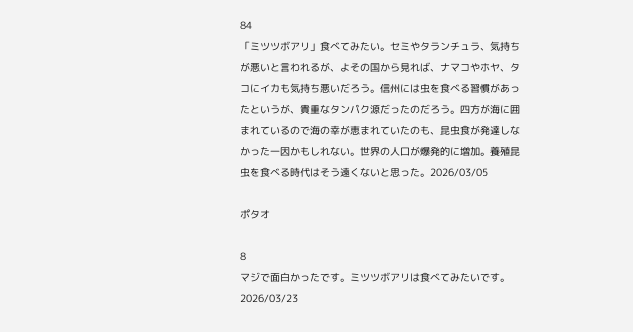84
「ミツツボアリ」食べてみたい。セミやタランチュラ、気持ちが悪いと言われるが、よその国から見れば、ナマコやホヤ、タコにイカも気持ち悪いだろう。信州には虫を食べる習慣があったというが、貴重なタンパク源だったのだろう。四方が海に囲まれているので海の幸が恵まれていたのも、昆虫食が発達しなかった一因かもしれない。世界の人口が爆発的に増加。養殖昆虫を食べる時代はそう遠くないと思った。2026/03/05

ポタオ

8
マジで面白かったです。ミツツボアリは食べてみたいです。2026/03/23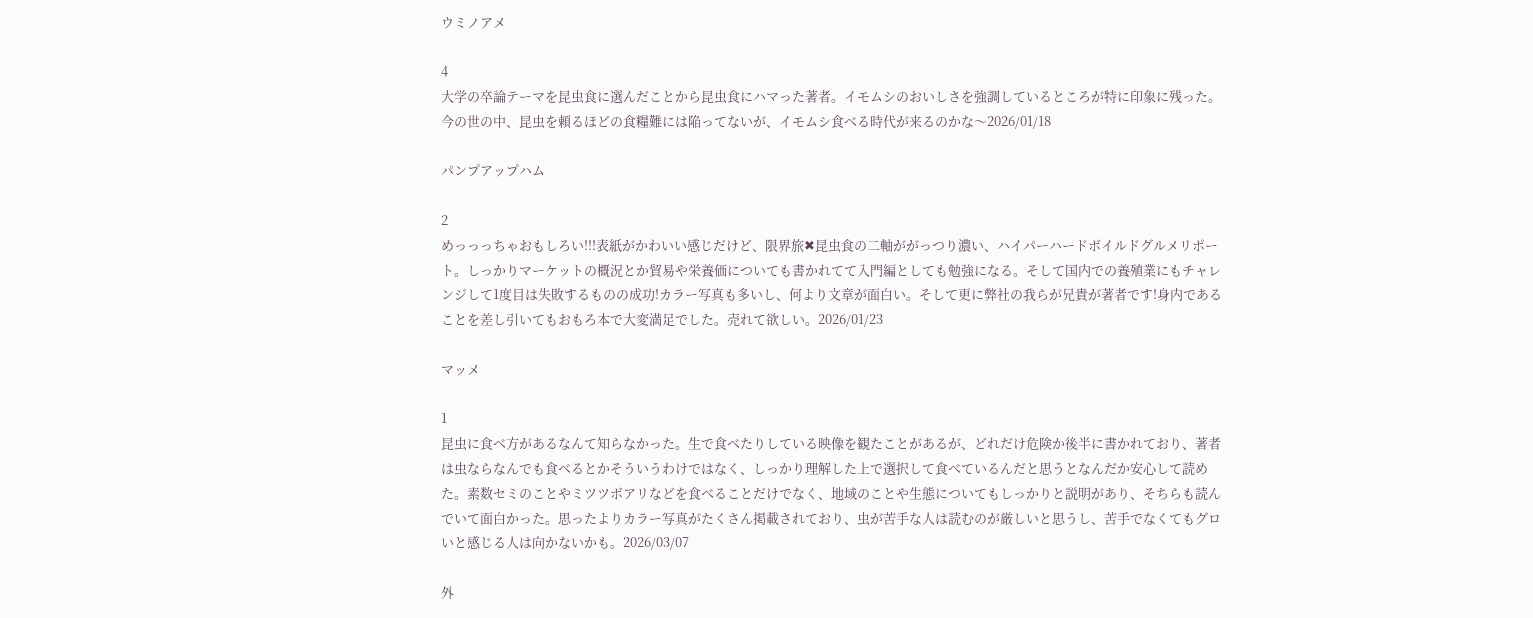ウミノアメ

4
大学の卒論テーマを昆虫食に選んだことから昆虫食にハマった著者。イモムシのおいしさを強調しているところが特に印象に残った。今の世の中、昆虫を頼るほどの食糧難には陥ってないが、イモムシ食べる時代が来るのかな〜2026/01/18

パンプアップハム

2
めっっっちゃおもしろい!!!表紙がかわいい感じだけど、限界旅✖昆虫食の二軸ががっつり濃い、ハイパーハードボイルドグルメリポート。しっかりマーケットの概況とか貿易や栄養価についても書かれてて入門編としても勉強になる。そして国内での養殖業にもチャレンジして1度目は失敗するものの成功!カラー写真も多いし、何より文章が面白い。そして更に弊社の我らが兄貴が著者です!身内であることを差し引いてもおもろ本で大変満足でした。売れて欲しい。2026/01/23

マッメ

1
昆虫に食べ方があるなんて知らなかった。生で食べたりしている映像を観たことがあるが、どれだけ危険か後半に書かれており、著者は虫ならなんでも食べるとかそういうわけではなく、しっかり理解した上で選択して食べているんだと思うとなんだか安心して読めた。素数セミのことやミツツボアリなどを食べることだけでなく、地域のことや生態についてもしっかりと説明があり、そちらも読んでいて面白かった。思ったよりカラー写真がたくさん掲載されており、虫が苦手な人は読むのが厳しいと思うし、苦手でなくてもグロいと感じる人は向かないかも。2026/03/07

外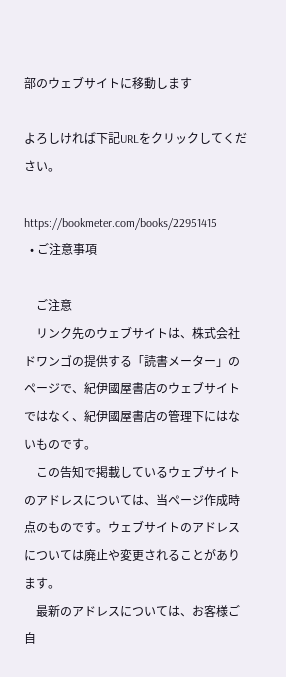部のウェブサイトに移動します

よろしければ下記URLをクリックしてください。

https://bookmeter.com/books/22951415
  • ご注意事項

    ご注意
    リンク先のウェブサイトは、株式会社ドワンゴの提供する「読書メーター」のページで、紀伊國屋書店のウェブサイトではなく、紀伊國屋書店の管理下にはないものです。
    この告知で掲載しているウェブサイトのアドレスについては、当ページ作成時点のものです。ウェブサイトのアドレスについては廃止や変更されることがあります。
    最新のアドレスについては、お客様ご自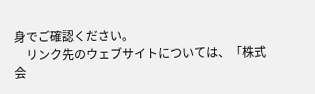身でご確認ください。
    リンク先のウェブサイトについては、「株式会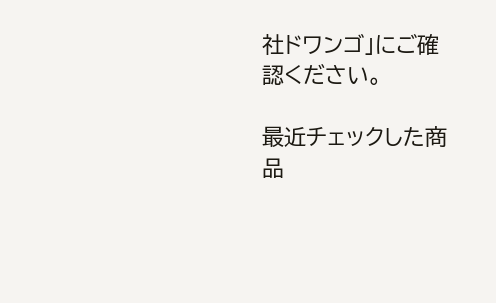社ドワンゴ」にご確認ください。

最近チェックした商品